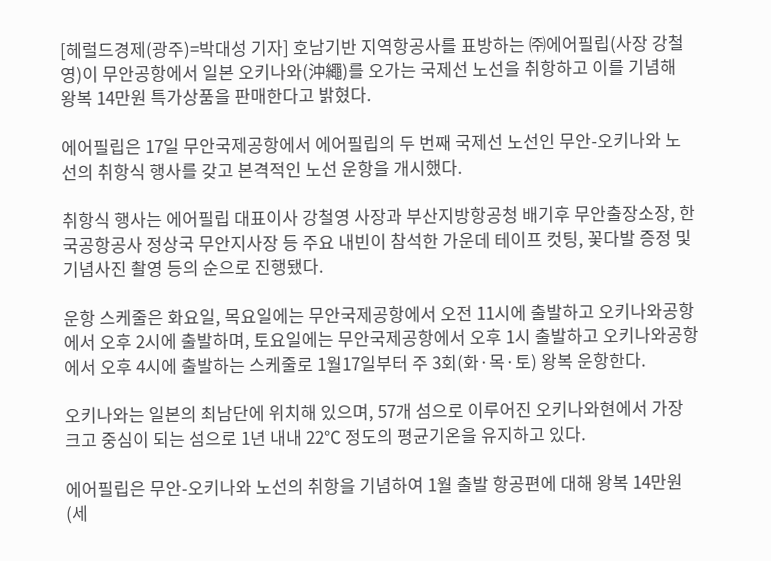[헤럴드경제(광주)=박대성 기자] 호남기반 지역항공사를 표방하는 ㈜에어필립(사장 강철영)이 무안공항에서 일본 오키나와(沖繩)를 오가는 국제선 노선을 취항하고 이를 기념해 왕복 14만원 특가상품을 판매한다고 밝혔다.

에어필립은 17일 무안국제공항에서 에어필립의 두 번째 국제선 노선인 무안-오키나와 노선의 취항식 행사를 갖고 본격적인 노선 운항을 개시했다.

취항식 행사는 에어필립 대표이사 강철영 사장과 부산지방항공청 배기후 무안출장소장, 한국공항공사 정상국 무안지사장 등 주요 내빈이 참석한 가운데 테이프 컷팅, 꽃다발 증정 및 기념사진 촬영 등의 순으로 진행됐다.

운항 스케줄은 화요일, 목요일에는 무안국제공항에서 오전 11시에 출발하고 오키나와공항에서 오후 2시에 출발하며, 토요일에는 무안국제공항에서 오후 1시 출발하고 오키나와공항에서 오후 4시에 출발하는 스케줄로 1월17일부터 주 3회(화·목·토) 왕복 운항한다.

오키나와는 일본의 최남단에 위치해 있으며, 57개 섬으로 이루어진 오키나와현에서 가장 크고 중심이 되는 섬으로 1년 내내 22℃ 정도의 평균기온을 유지하고 있다.

에어필립은 무안-오키나와 노선의 취항을 기념하여 1월 출발 항공편에 대해 왕복 14만원(세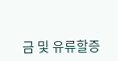금 및 유류할증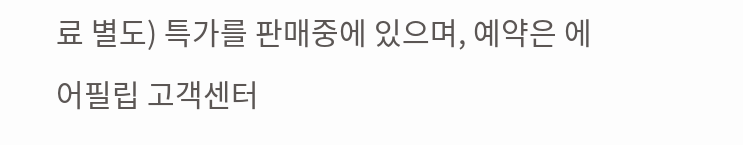료 별도) 특가를 판매중에 있으며, 예약은 에어필립 고객센터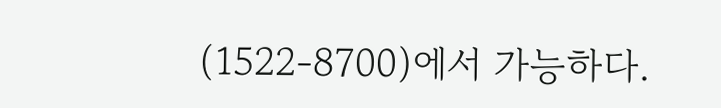(1522-8700)에서 가능하다.